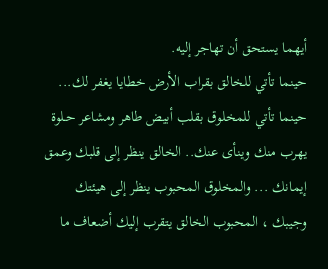أيهما يستحق أن تهاجر إليه.
حينما تأتي للخالق بقراب الأرض خطايا يغفر لك... حينما تأتي للمخلوق بقلب أبيض طاهر ومشاعر حـلوة يهرب منك وينأى عنك.. الخالق ينظر إلى قلبك وعمق إيمانك ... والمخلوق المحبوب ينظر إلى هيئتك وجيبك ، المحبوب الخالق يتقرب إليك أضعاف ما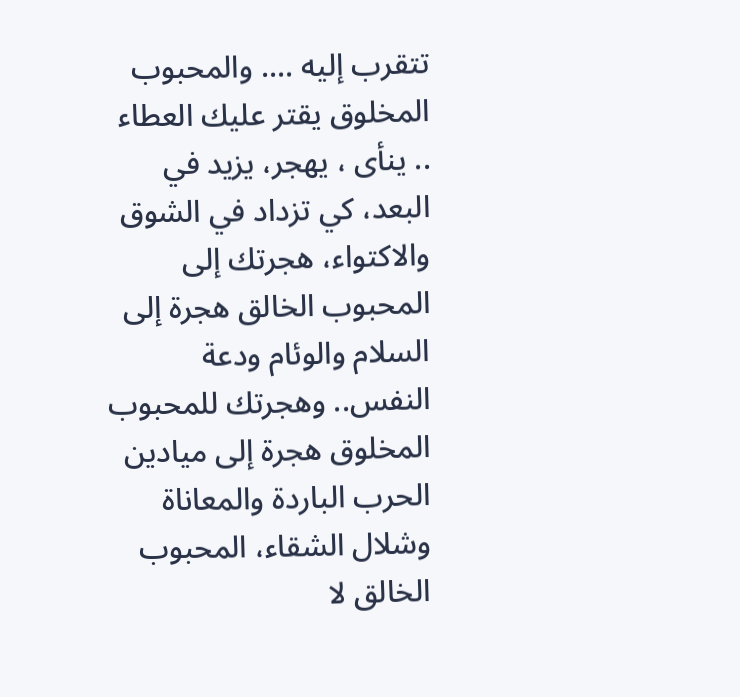تتقرب إليه .... والمحبوب المخلوق يقتر عليك العطاء .. ينأى ، يهجر، يزيد في البعد، كي تزداد في الشوق والاكتواء، هجرتك إلى المحبوب الخالق هجرة إلى السلام والوئام ودعة النفس.. وهجرتك للمحبوب المخلوق هجرة إلى ميادين الحرب الباردة والمعاناة وشلال الشقاء، المحبوب الخالق لا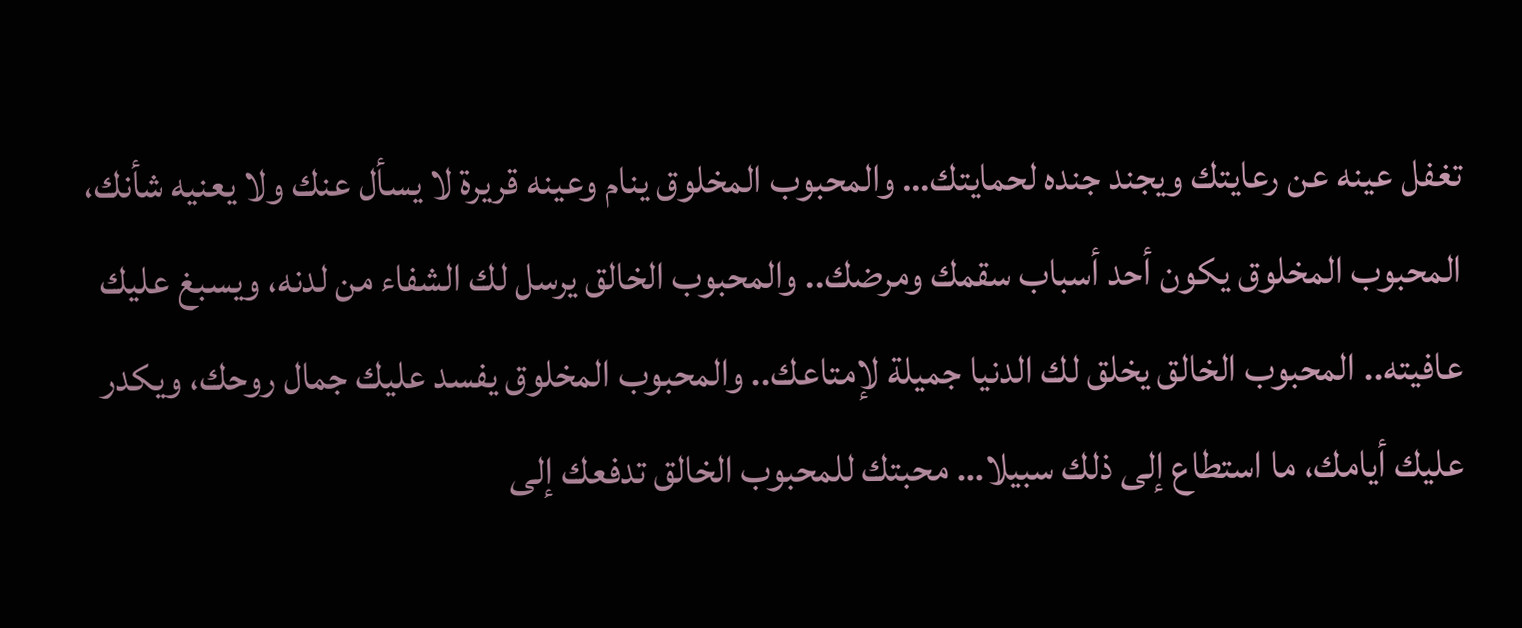تغفل عينه عن رعايتك ويجند جنده لحمايتك… والمحبوب المخلوق ينام وعينه قريرة لا يسأل عنك ولا يعنيه شأنك، المحبوب المخلوق يكون أحد أسباب سقمك ومرضك.. والمحبوب الخالق يرسل لك الشفاء من لدنه، ويسبغ عليك عافيته.. المحبوب الخالق يخلق لك الدنيا جميلة لإمتاعك.. والمحبوب المخلوق يفسد عليك جمال روحك، ويكدر عليك أيامك، ما استطاع إلى ذلك سبيلا… محبتك للمحبوب الخالق تدفعك إلى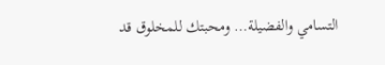التسامي والفضيلة… ومحبتك للمخلوق قد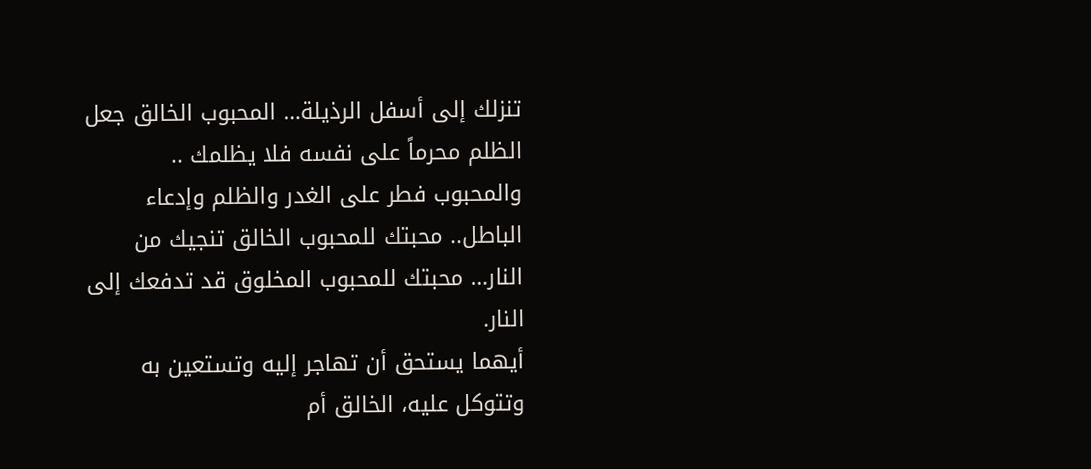تنزلك إلى أسفل الرذيلة… المحبوب الخالق جعل الظلم محرماً على نفسه فلا يظلمك .. والمحبوب فطر على الغدر والظلم وإدعاء الباطل.. محبتك للمحبوب الخالق تنجيك من النار… محبتك للمحبوب المخلوق قد تدفعك إلى النار.
أيهما يستحق أن تهاجر إليه وتستعين به وتتوكل عليه، الخالق أم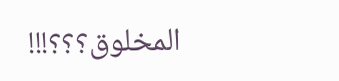المخلوق؟؟؟!!!